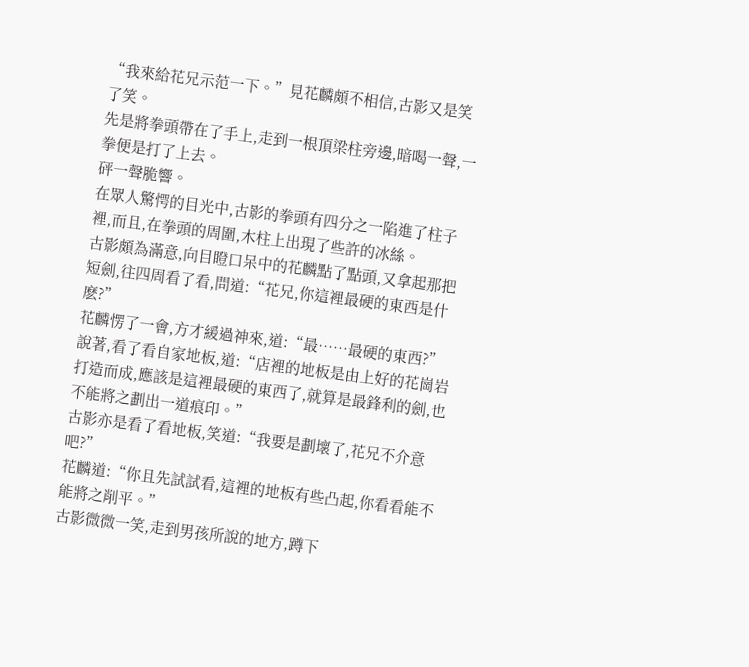“我來給花兄示范一下。”見花麟頗不相信,古影又是笑了笑。
先是將拳頭帶在了手上,走到一根頂梁柱旁邊,暗喝一聲,一拳便是打了上去。
砰一聲脆響。
在眾人驚愕的目光中,古影的拳頭有四分之一陷進了柱子裡,而且,在拳頭的周圍,木柱上出現了些許的冰絲。
古影頗為滿意,向目瞪口呆中的花麟點了點頭,又拿起那把短劍,往四周看了看,問道:“花兄,你這裡最硬的東西是什麽?”
花麟愣了一會,方才緩過神來,道:“最……最硬的東西?”
說著,看了看自家地板,道:“店裡的地板是由上好的花崗岩打造而成,應該是這裡最硬的東西了,就算是最鋒利的劍,也不能將之劃出一道痕印。”
古影亦是看了看地板,笑道:“我要是劃壞了,花兄不介意吧?”
花麟道:“你且先試試看,這裡的地板有些凸起,你看看能不能將之削平。”
古影微微一笑,走到男孩所說的地方,蹲下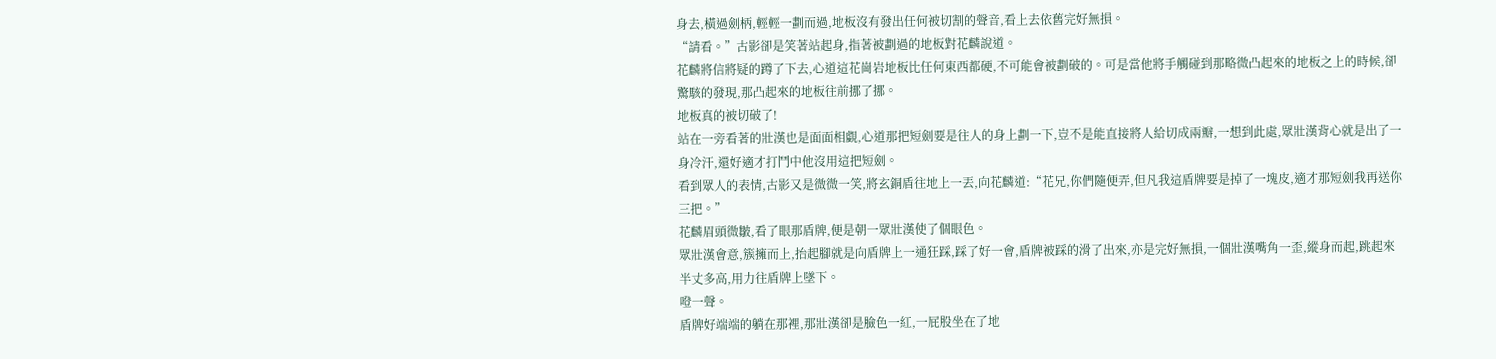身去,橫過劍柄,輕輕一劃而過,地板沒有發出任何被切割的聲音,看上去依舊完好無損。
“請看。”古影卻是笑著站起身,指著被劃過的地板對花麟說道。
花麟將信將疑的蹲了下去,心道這花崗岩地板比任何東西都硬,不可能會被劃破的。可是當他將手觸碰到那略微凸起來的地板之上的時候,卻驚駭的發現,那凸起來的地板往前挪了挪。
地板真的被切破了!
站在一旁看著的壯漢也是面面相覷,心道那把短劍要是往人的身上劃一下,豈不是能直接將人給切成兩瓣,一想到此處,眾壯漢背心就是出了一身冷汗,還好適才打鬥中他沒用這把短劍。
看到眾人的表情,古影又是微微一笑,將玄銅盾往地上一丟,向花麟道:“花兄,你們隨便弄,但凡我這盾牌要是掉了一塊皮,適才那短劍我再送你三把。”
花麟眉頭微皺,看了眼那盾牌,便是朝一眾壯漢使了個眼色。
眾壯漢會意,簇擁而上,抬起腳就是向盾牌上一通狂踩,踩了好一會,盾牌被踩的滑了出來,亦是完好無損,一個壯漢嘴角一歪,縱身而起,跳起來半丈多高,用力往盾牌上墜下。
噔一聲。
盾牌好端端的躺在那裡,那壯漢卻是臉色一紅,一屁股坐在了地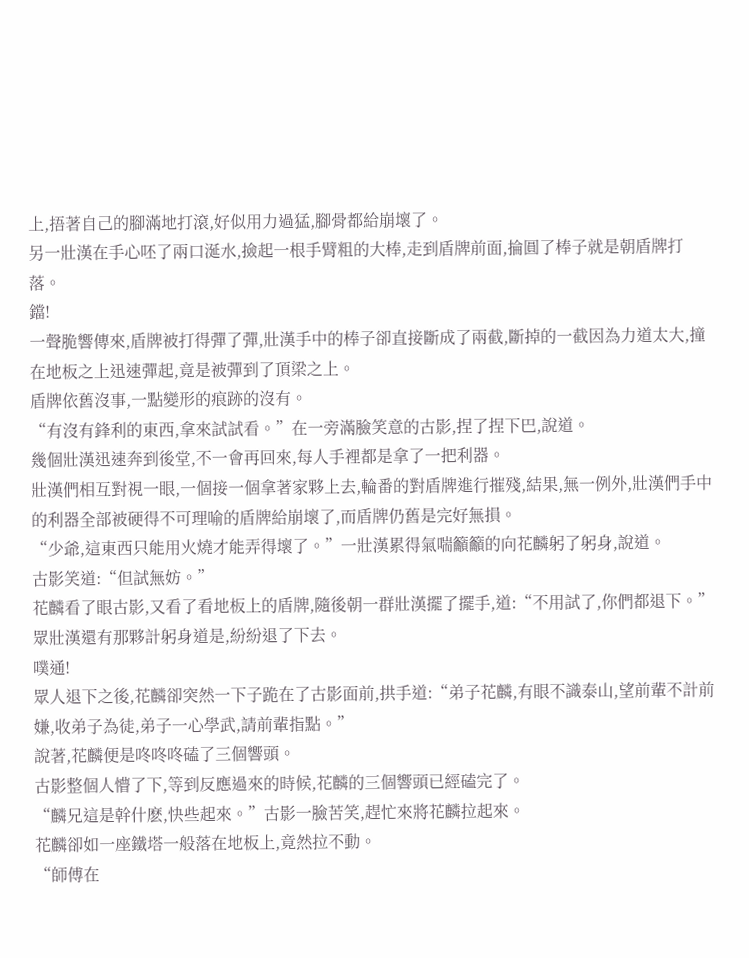上,捂著自己的腳滿地打滾,好似用力過猛,腳骨都給崩壞了。
另一壯漢在手心呸了兩口涎水,撿起一根手臂粗的大棒,走到盾牌前面,掄圓了棒子就是朝盾牌打落。
鐺!
一聲脆響傳來,盾牌被打得彈了彈,壯漢手中的棒子卻直接斷成了兩截,斷掉的一截因為力道太大,撞在地板之上迅速彈起,竟是被彈到了頂梁之上。
盾牌依舊沒事,一點變形的痕跡的沒有。
“有沒有鋒利的東西,拿來試試看。”在一旁滿臉笑意的古影,捏了捏下巴,說道。
幾個壯漢迅速奔到後堂,不一會再回來,每人手裡都是拿了一把利器。
壯漢們相互對視一眼,一個接一個拿著家夥上去,輪番的對盾牌進行摧殘,結果,無一例外,壯漢們手中的利器全部被硬得不可理喻的盾牌給崩壞了,而盾牌仍舊是完好無損。
“少爺,這東西只能用火燒才能弄得壞了。”一壯漢累得氣喘籲籲的向花麟躬了躬身,說道。
古影笑道:“但試無妨。”
花麟看了眼古影,又看了看地板上的盾牌,隨後朝一群壯漢擺了擺手,道:“不用試了,你們都退下。”
眾壯漢還有那夥計躬身道是,紛紛退了下去。
噗通!
眾人退下之後,花麟卻突然一下子跪在了古影面前,拱手道:“弟子花麟,有眼不識泰山,望前輩不計前嫌,收弟子為徒,弟子一心學武,請前輩指點。”
說著,花麟便是咚咚咚磕了三個響頭。
古影整個人懵了下,等到反應過來的時候,花麟的三個響頭已經磕完了。
“麟兄這是幹什麽,快些起來。”古影一臉苦笑,趕忙來將花麟拉起來。
花麟卻如一座鐵塔一般落在地板上,竟然拉不動。
“師傅在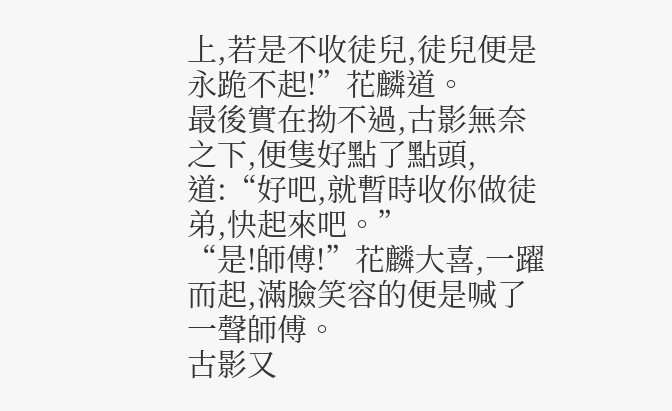上,若是不收徒兒,徒兒便是永跪不起!”花麟道。
最後實在拗不過,古影無奈之下,便隻好點了點頭,道:“好吧,就暫時收你做徒弟,快起來吧。”
“是!師傅!”花麟大喜,一躍而起,滿臉笑容的便是喊了一聲師傅。
古影又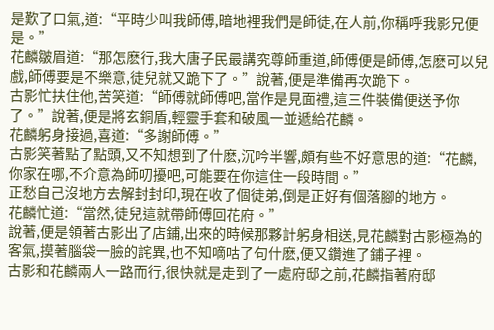是歎了口氣,道:“平時少叫我師傅,暗地裡我們是師徒,在人前,你稱呼我影兄便是。”
花麟皺眉道:“那怎麽行,我大唐子民最講究尊師重道,師傅便是師傅,怎麽可以兒戲,師傅要是不樂意,徒兒就又跪下了。”說著,便是準備再次跪下。
古影忙扶住他,苦笑道:“師傅就師傅吧,當作是見面禮,這三件裝備便送予你了。”說著,便是將玄銅盾,輕靈手套和破風一並遞給花麟。
花麟躬身接過,喜道:“多謝師傅。”
古影笑著點了點頭,又不知想到了什麽,沉吟半響,頗有些不好意思的道:“花麟,你家在哪,不介意為師叨擾吧,可能要在你這住一段時間。”
正愁自己沒地方去解封封印,現在收了個徒弟,倒是正好有個落腳的地方。
花麟忙道:“當然,徒兒這就帶師傅回花府。”
說著,便是領著古影出了店鋪,出來的時候那夥計躬身相送,見花麟對古影極為的客氣,摸著腦袋一臉的詫異,也不知嘀咕了句什麽,便又鑽進了鋪子裡。
古影和花麟兩人一路而行,很快就是走到了一處府邸之前,花麟指著府邸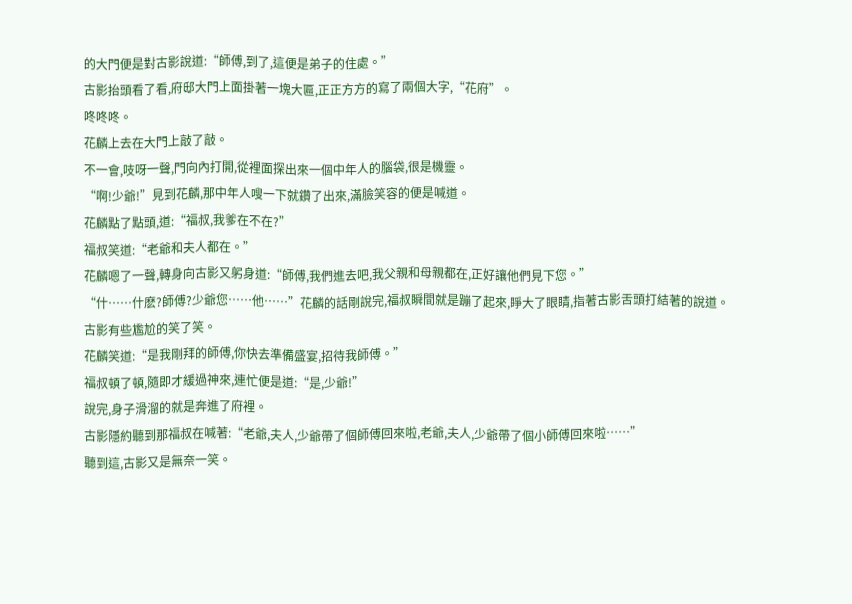的大門便是對古影說道:“師傅,到了,這便是弟子的住處。”
古影抬頭看了看,府邸大門上面掛著一塊大匾,正正方方的寫了兩個大字,“花府”。
咚咚咚。
花麟上去在大門上敲了敲。
不一會,吱呀一聲,門向內打開,從裡面探出來一個中年人的腦袋,很是機靈。
“啊!少爺!”見到花麟,那中年人嗖一下就鑽了出來,滿臉笑容的便是喊道。
花麟點了點頭,道:“福叔,我爹在不在?”
福叔笑道:“老爺和夫人都在。”
花麟嗯了一聲,轉身向古影又躬身道:“師傅,我們進去吧,我父親和母親都在,正好讓他們見下您。”
“什……什麽?師傅?少爺您……他……”花麟的話剛說完,福叔瞬間就是蹦了起來,睜大了眼睛,指著古影舌頭打結著的說道。
古影有些尷尬的笑了笑。
花麟笑道:“是我剛拜的師傅,你快去準備盛宴,招待我師傅。”
福叔頓了頓,隨即才緩過神來,連忙便是道:“是,少爺!”
說完,身子滑溜的就是奔進了府裡。
古影隱約聽到那福叔在喊著:“老爺,夫人,少爺帶了個師傅回來啦,老爺,夫人,少爺帶了個小師傅回來啦……”
聽到這,古影又是無奈一笑。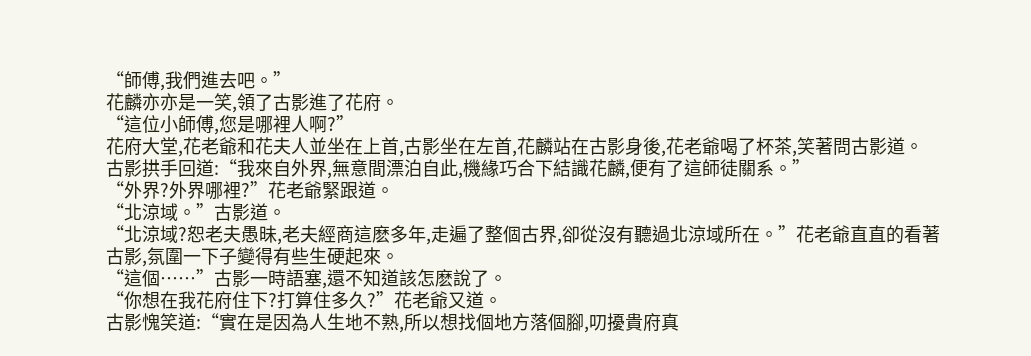“師傅,我們進去吧。”
花麟亦亦是一笑,領了古影進了花府。
“這位小師傅,您是哪裡人啊?”
花府大堂,花老爺和花夫人並坐在上首,古影坐在左首,花麟站在古影身後,花老爺喝了杯茶,笑著問古影道。
古影拱手回道:“我來自外界,無意間漂泊自此,機緣巧合下結識花麟,便有了這師徒關系。”
“外界?外界哪裡?”花老爺緊跟道。
“北涼域。”古影道。
“北涼域?恕老夫愚昧,老夫經商這麽多年,走遍了整個古界,卻從沒有聽過北涼域所在。”花老爺直直的看著古影,氛圍一下子變得有些生硬起來。
“這個……”古影一時語塞,還不知道該怎麽說了。
“你想在我花府住下?打算住多久?”花老爺又道。
古影愧笑道:“實在是因為人生地不熟,所以想找個地方落個腳,叨擾貴府真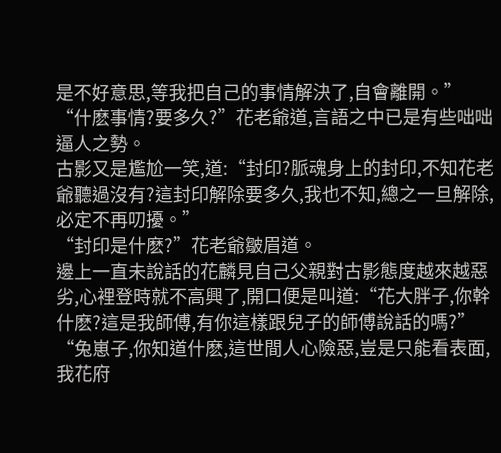是不好意思,等我把自己的事情解決了,自會離開。”
“什麽事情?要多久?”花老爺道,言語之中已是有些咄咄逼人之勢。
古影又是尷尬一笑,道:“封印?脈魂身上的封印,不知花老爺聽過沒有?這封印解除要多久,我也不知,總之一旦解除,必定不再叨擾。”
“封印是什麽?”花老爺皺眉道。
邊上一直未說話的花麟見自己父親對古影態度越來越惡劣,心裡登時就不高興了,開口便是叫道:“花大胖子,你幹什麽?這是我師傅,有你這樣跟兒子的師傅說話的嗎?”
“兔崽子,你知道什麽,這世間人心險惡,豈是只能看表面,我花府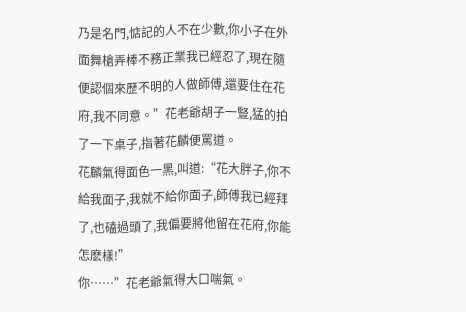乃是名門,惦記的人不在少數,你小子在外面舞槍弄棒不務正業我已經忍了,現在隨便認個來歷不明的人做師傅,還要住在花府,我不同意。”花老爺胡子一豎,猛的拍了一下桌子,指著花麟便罵道。
花麟氣得面色一黑,叫道:“花大胖子,你不給我面子,我就不給你面子,師傅我已經拜了,也磕過頭了,我偏要將他留在花府,你能怎麽樣!”
你……”花老爺氣得大口喘氣。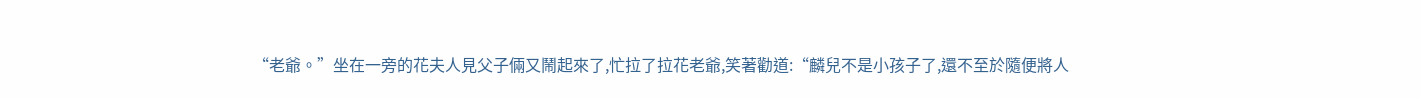“老爺。”坐在一旁的花夫人見父子倆又鬧起來了,忙拉了拉花老爺,笑著勸道:“麟兒不是小孩子了,還不至於隨便將人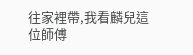往家裡帶,我看麟兒這位師傅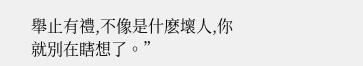舉止有禮,不像是什麽壞人,你就別在瞎想了。”